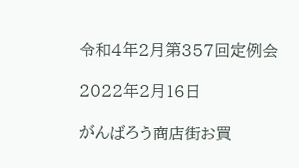令和4年2月第357回定例会

2022年2月16日

がんばろう商店街お買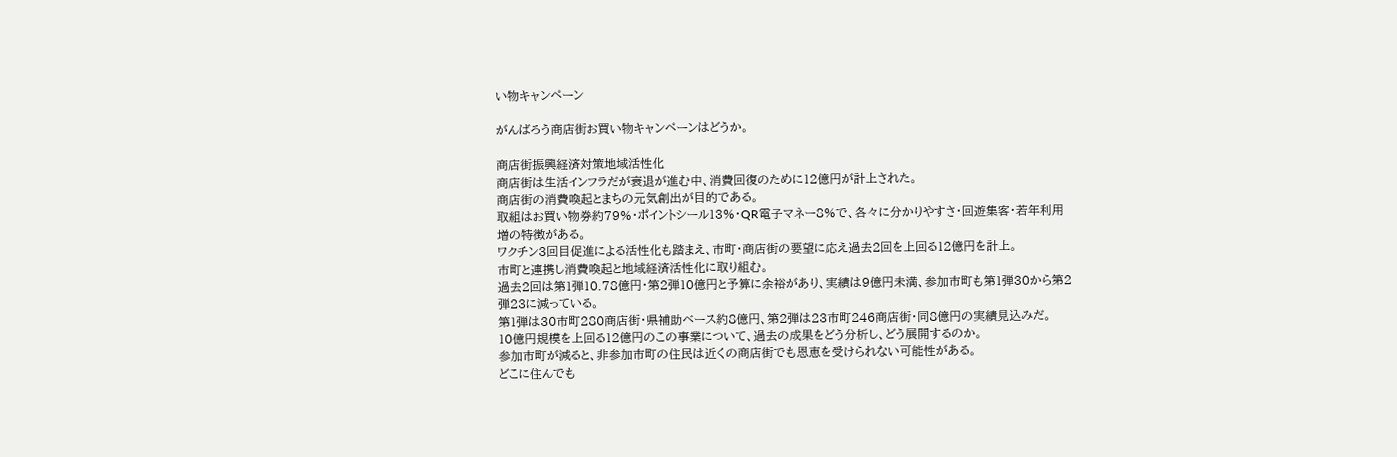い物キャンペーン

がんばろう商店街お買い物キャンペーンはどうか。

商店街振興経済対策地域活性化
商店街は生活インフラだが衰退が進む中、消費回復のために12億円が計上された。
商店街の消費喚起とまちの元気創出が目的である。
取組はお買い物券約79%・ポイントシール13%・QR電子マネー8%で、各々に分かりやすさ・回遊集客・若年利用増の特徴がある。
ワクチン3回目促進による活性化も踏まえ、市町・商店街の要望に応え過去2回を上回る12億円を計上。
市町と連携し消費喚起と地域経済活性化に取り組む。
過去2回は第1弾10.78億円・第2弾10億円と予算に余裕があり、実績は9億円未満、参加市町も第1弾30から第2弾23に減っている。
第1弾は30市町280商店街・県補助ベース約8億円、第2弾は23市町246商店街・同8億円の実績見込みだ。
10億円規模を上回る12億円のこの事業について、過去の成果をどう分析し、どう展開するのか。
参加市町が減ると、非参加市町の住民は近くの商店街でも恩恵を受けられない可能性がある。
どこに住んでも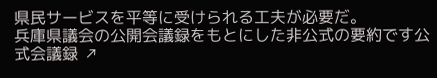県民サービスを平等に受けられる工夫が必要だ。
兵庫県議会の公開会議録をもとにした非公式の要約です公式会議録 ↗